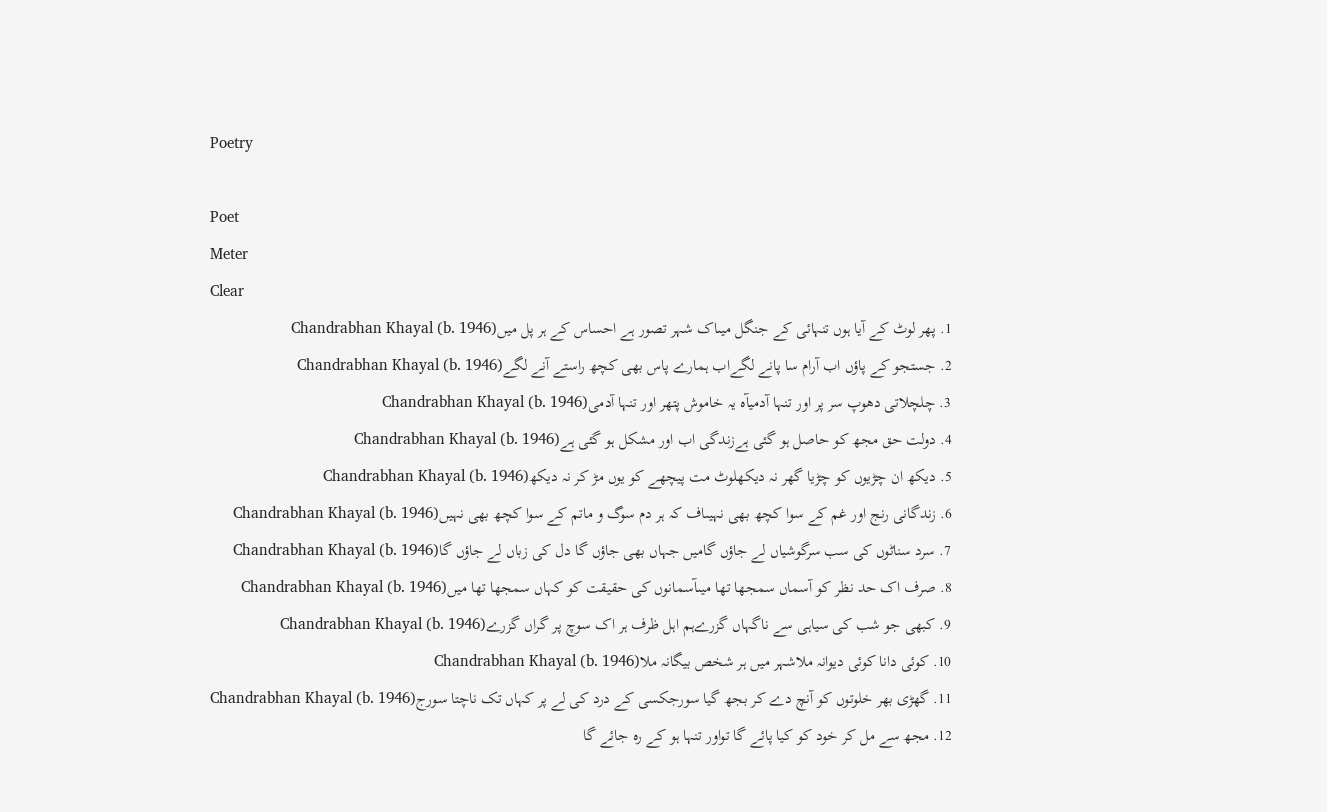Poetry

Poet
Meter
Clear
  1. پھر لوٹ کے آیا ہوں تنہائی کے جنگل میںاک شہر تصور ہے احساس کے ہر پل میںChandrabhan Khayal (b. 1946)
  2. جستجو کے پاؤں اب آرام سا پانے لگےاب ہمارے پاس بھی کچھ راستے آنے لگےChandrabhan Khayal (b. 1946)
  3. چلچلاتی دھوپ سر پر اور تنہا آدمیآہ یہ خاموش پتھر اور تنہا آدمیChandrabhan Khayal (b. 1946)
  4. دولت حق مجھ کو حاصل ہو گئی ہےزندگی اب اور مشکل ہو گئی ہےChandrabhan Khayal (b. 1946)
  5. دیکھ ان چڑیوں کو چڑیا گھر نہ دیکھلوٹ مت پیچھے کو یوں مڑ کر نہ دیکھChandrabhan Khayal (b. 1946)
  6. زندگانی رنج اور غم کے سوا کچھ بھی نہیںاف کہ ہر دم سوگ و ماتم کے سوا کچھ بھی نہیںChandrabhan Khayal (b. 1946)
  7. سرد سناٹوں کی سب سرگوشیاں لے جاؤں گامیں جہاں بھی جاؤں گا دل کی زباں لے جاؤں گاChandrabhan Khayal (b. 1946)
  8. صرف اک حد نظر کو آسماں سمجھا تھا میںآسمانوں کی حقیقت کو کہاں سمجھا تھا میںChandrabhan Khayal (b. 1946)
  9. کبھی جو شب کی سیاہی سے ناگہاں گزرےہم اہل ظرف ہر اک سوچ پر گراں گزرےChandrabhan Khayal (b. 1946)
  10. کوئی دانا کوئی دیوانہ ملاشہر میں ہر شخص بیگانہ ملاChandrabhan Khayal (b. 1946)
  11. گھڑی بھر خلوتوں کو آنچ دے کر بجھ گیا سورجکسی کے درد کی لے پر کہاں تک ناچتا سورجChandrabhan Khayal (b. 1946)
  12. مجھ سے مل کر خود کو کیا پائے گا تواور تنہا ہو کے رہ جائے گا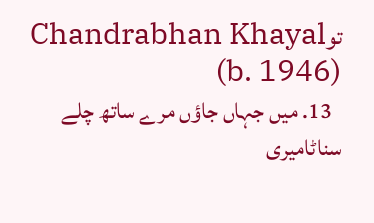توChandrabhan Khayal (b. 1946)
  13. میں جہاں جاؤں مرے ساتھ چلے سناٹامیری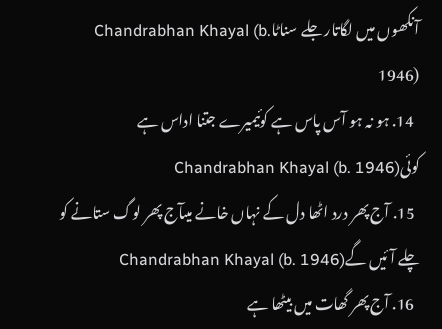آنکھوں میں لگاتار جلے سناٹاChandrabhan Khayal (b. 1946)
  14. ہو نہ ہو آس پاس ہے کوئیمیرے جتنا اداس ہے کوئیChandrabhan Khayal (b. 1946)
  15. آج پھر درد اٹھا دل کے نہاں خانے میںآج پھر لوگ ستانے کو چلے آئیں گےChandrabhan Khayal (b. 1946)
  16. آج پھر گھات میں بیٹھا ہے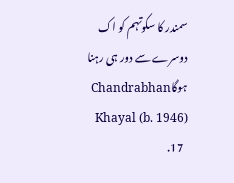سمندر کا سکوتہم کو اک دوسرے سے دور ہی رہنا ہوگاChandrabhan Khayal (b. 1946)
  17.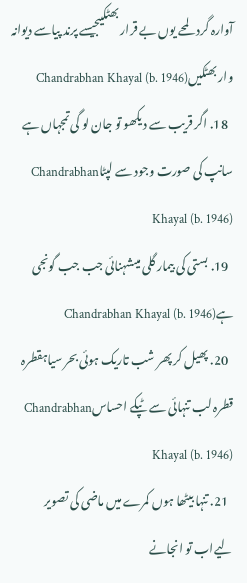آوارہ گرد لمحے یوں بے قرار بھٹکیںجیسے پرند پیاسے دیوانہ وار بھٹکیںChandrabhan Khayal (b. 1946)
  18. اگر قریب سے دیکھو تو جان لو گی تمجہاں ہے سانپ کی صورت وجود سے لپٹاChandrabhan Khayal (b. 1946)
  19. بستی کی بیمار گلی میںشہنائی جب جب گونجی ہےChandrabhan Khayal (b. 1946)
  20. پھیل کر پھر شب تاریک ہوئی بحر سیاہقطرہ قطرہ لب تنہائی سے ٹپکے احساسChandrabhan Khayal (b. 1946)
  21. تنہا بیٹھا ہوں کمرے میں ماضی کی تصویر لیےاب تو انجانے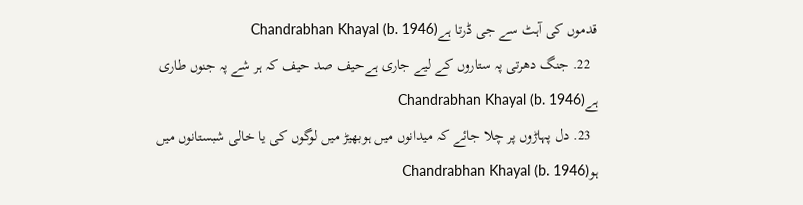قدموں کی آہٹ سے جی ڈرتا ہےChandrabhan Khayal (b. 1946)
  22. جنگ دھرتی پہ ستاروں کے لیے جاری ہےحیف صد حیف کہ ہر شے پہ جنوں طاری ہےChandrabhan Khayal (b. 1946)
  23. دل پہاڑوں پر چلا جائے کہ میدانوں میں ہوبھیڑ میں لوگوں کی یا خالی شبستانوں میں ہوChandrabhan Khayal (b. 1946)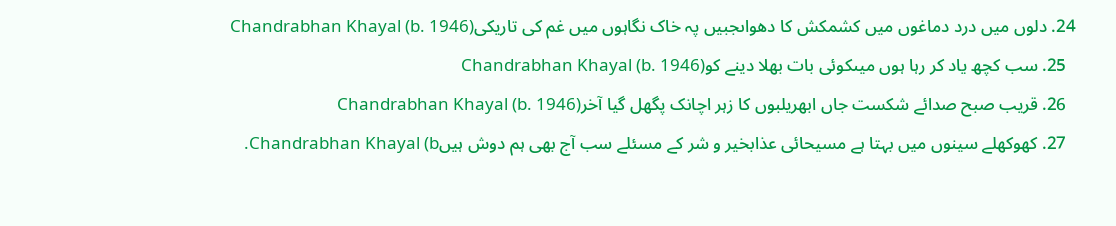24. دلوں میں درد دماغوں میں کشمکش کا دھواںجبیں پہ خاک نگاہوں میں غم کی تاریکیChandrabhan Khayal (b. 1946)
  25. سب کچھ یاد کر رہا ہوں میںکوئی بات بھلا دینے کوChandrabhan Khayal (b. 1946)
  26. قریب صبح صدائے شکست جاں ابھریلبوں کا زہر اچانک پگھل گیا آخرChandrabhan Khayal (b. 1946)
  27. کھوکھلے سینوں میں بہتا ہے مسیحائی عذابخیر و شر کے مسئلے سب آج بھی ہم دوش ہیںChandrabhan Khayal (b.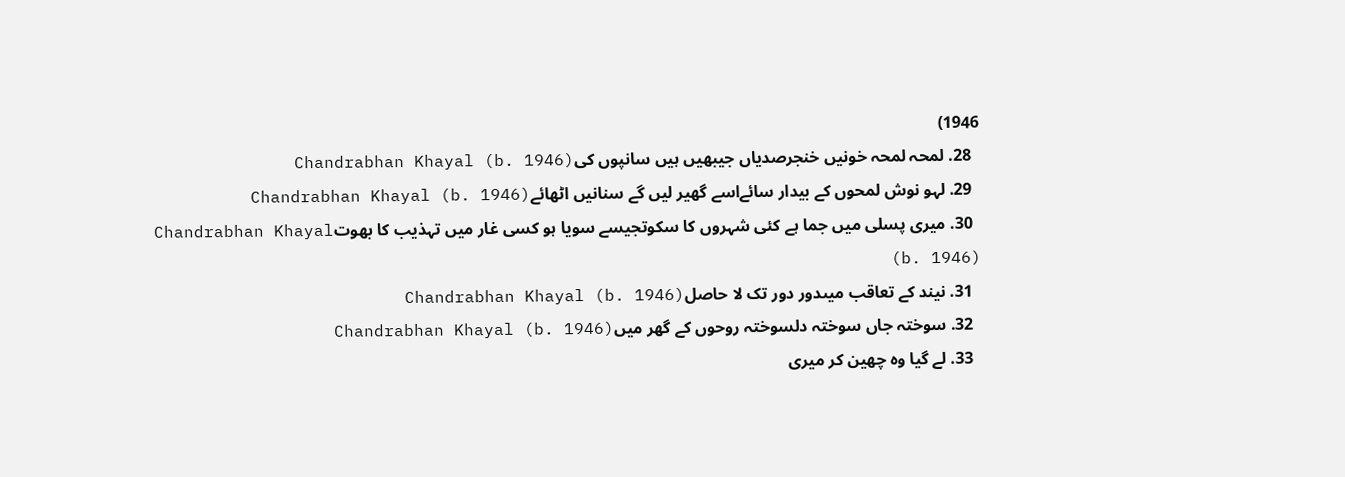1946)
  28. لمحہ لمحہ خونیں خنجرصدیاں جیبھیں ہیں سانپوں کیChandrabhan Khayal (b. 1946)
  29. لہو نوش لمحوں کے بیدار سائےاسے گھیر لیں گے سنانیں اٹھائےChandrabhan Khayal (b. 1946)
  30. میری پسلی میں جما ہے کئی شہروں کا سکوتجیسے سویا ہو کسی غار میں تہذیب کا بھوتChandrabhan Khayal (b. 1946)
  31. نیند کے تعاقب میںدور دور تک لا حاصلChandrabhan Khayal (b. 1946)
  32. سوختہ جاں سوختہ دلسوختہ روحوں کے گھر میںChandrabhan Khayal (b. 1946)
  33. لے گیا وہ چھین کر میری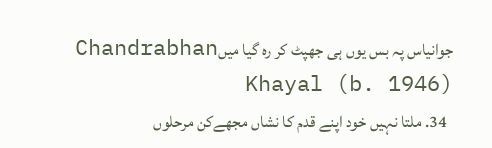جوانیاس پہ بس یوں ہی جھپٹ کر رہ گیا میںChandrabhan Khayal (b. 1946)
  34. ملتا نہیں خود اپنے قدم کا نشاں مجھےکن مرحلوں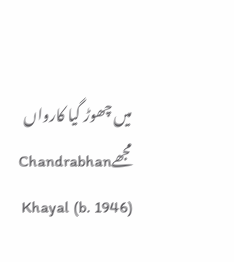میں چھوڑ گیا کارواں مجھےChandrabhan Khayal (b. 1946)